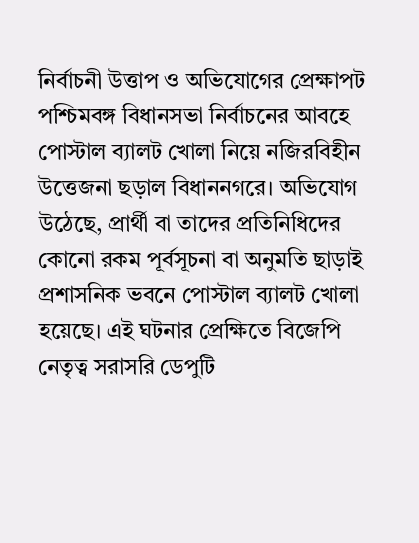নির্বাচনী উত্তাপ ও অভিযোগের প্রেক্ষাপট
পশ্চিমবঙ্গ বিধানসভা নির্বাচনের আবহে পোস্টাল ব্যালট খোলা নিয়ে নজিরবিহীন উত্তেজনা ছড়াল বিধাননগরে। অভিযোগ উঠেছে, প্রার্থী বা তাদের প্রতিনিধিদের কোনো রকম পূর্বসূচনা বা অনুমতি ছাড়াই প্রশাসনিক ভবনে পোস্টাল ব্যালট খোলা হয়েছে। এই ঘটনার প্রেক্ষিতে বিজেপি নেতৃত্ব সরাসরি ডেপুটি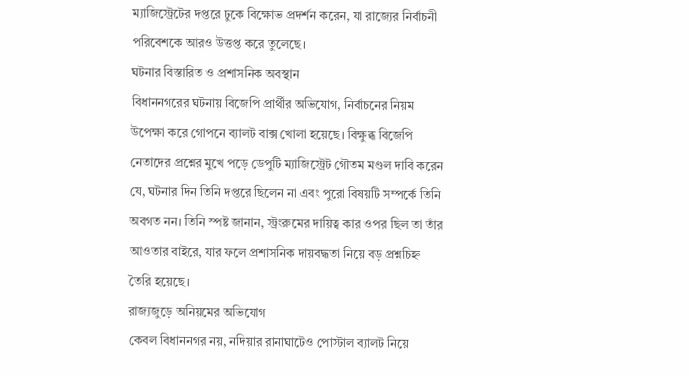ম্যাজিস্ট্রেটের দপ্তরে ঢুকে বিক্ষোভ প্রদর্শন করেন, যা রাজ্যের নির্বাচনী পরিবেশকে আরও উত্তপ্ত করে তুলেছে।
ঘটনার বিস্তারিত ও প্রশাসনিক অবস্থান
বিধাননগরের ঘটনায় বিজেপি প্রার্থীর অভিযোগ, নির্বাচনের নিয়ম উপেক্ষা করে গোপনে ব্যালট বাক্স খোলা হয়েছে। বিক্ষুব্ধ বিজেপি নেতাদের প্রশ্নের মুখে পড়ে ডেপুটি ম্যাজিস্ট্রেট গৌতম মণ্ডল দাবি করেন যে, ঘটনার দিন তিনি দপ্তরে ছিলেন না এবং পুরো বিষয়টি সম্পর্কে তিনি অবগত নন। তিনি স্পষ্ট জানান, স্ট্রংরুমের দায়িত্ব কার ওপর ছিল তা তাঁর আওতার বাইরে, যার ফলে প্রশাসনিক দায়বদ্ধতা নিয়ে বড় প্রশ্নচিহ্ন তৈরি হয়েছে।
রাজ্যজুড়ে অনিয়মের অভিযোগ
কেবল বিধাননগর নয়, নদিয়ার রানাঘাটেও পোস্টাল ব্যালট নিয়ে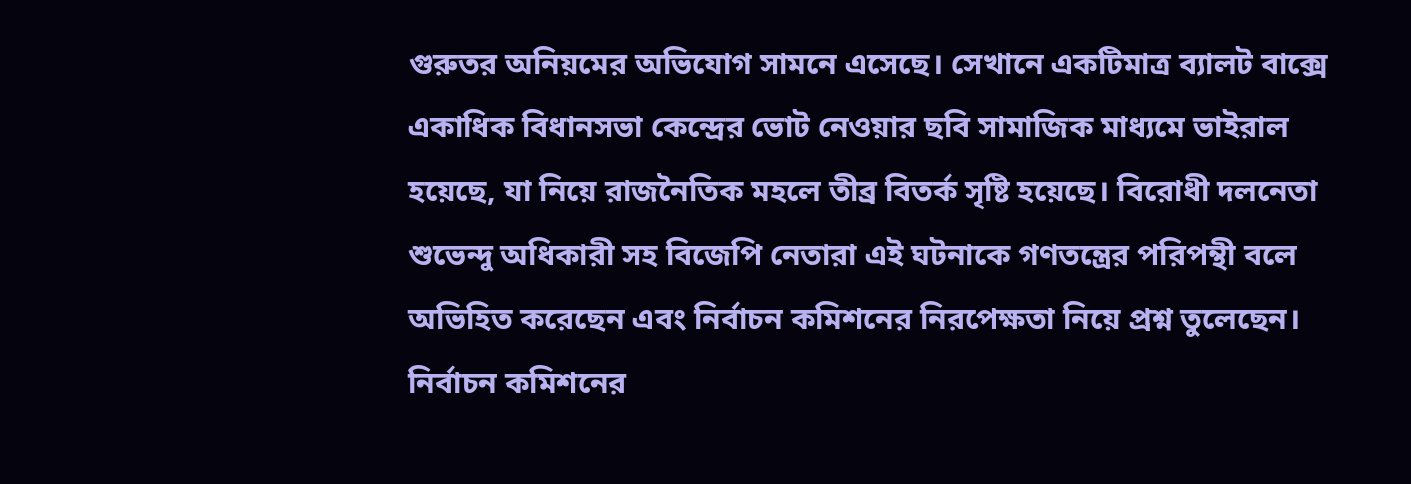গুরুতর অনিয়মের অভিযোগ সামনে এসেছে। সেখানে একটিমাত্র ব্যালট বাক্সে একাধিক বিধানসভা কেন্দ্রের ভোট নেওয়ার ছবি সামাজিক মাধ্যমে ভাইরাল হয়েছে, যা নিয়ে রাজনৈতিক মহলে তীব্র বিতর্ক সৃষ্টি হয়েছে। বিরোধী দলনেতা শুভেন্দু অধিকারী সহ বিজেপি নেতারা এই ঘটনাকে গণতন্ত্রের পরিপন্থী বলে অভিহিত করেছেন এবং নির্বাচন কমিশনের নিরপেক্ষতা নিয়ে প্রশ্ন তুলেছেন।
নির্বাচন কমিশনের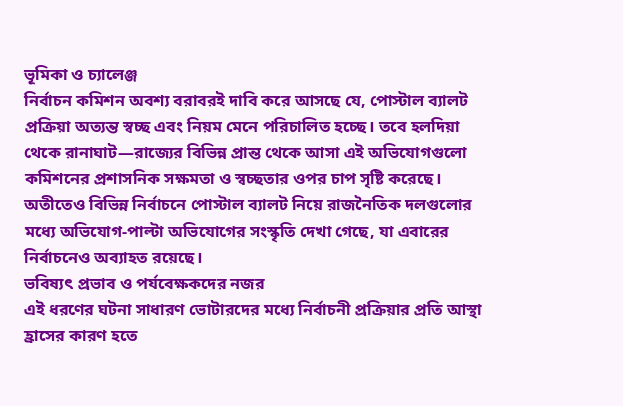ভূমিকা ও চ্যালেঞ্জ
নির্বাচন কমিশন অবশ্য বরাবরই দাবি করে আসছে যে, পোস্টাল ব্যালট প্রক্রিয়া অত্যন্ত স্বচ্ছ এবং নিয়ম মেনে পরিচালিত হচ্ছে। তবে হলদিয়া থেকে রানাঘাট—রাজ্যের বিভিন্ন প্রান্ত থেকে আসা এই অভিযোগগুলো কমিশনের প্রশাসনিক সক্ষমতা ও স্বচ্ছতার ওপর চাপ সৃষ্টি করেছে। অতীতেও বিভিন্ন নির্বাচনে পোস্টাল ব্যালট নিয়ে রাজনৈতিক দলগুলোর মধ্যে অভিযোগ-পাল্টা অভিযোগের সংস্কৃতি দেখা গেছে, যা এবারের নির্বাচনেও অব্যাহত রয়েছে।
ভবিষ্যৎ প্রভাব ও পর্যবেক্ষকদের নজর
এই ধরণের ঘটনা সাধারণ ভোটারদের মধ্যে নির্বাচনী প্রক্রিয়ার প্রতি আস্থা হ্রাসের কারণ হতে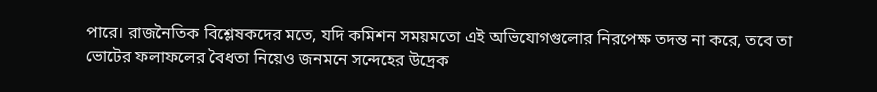পারে। রাজনৈতিক বিশ্লেষকদের মতে, যদি কমিশন সময়মতো এই অভিযোগগুলোর নিরপেক্ষ তদন্ত না করে, তবে তা ভোটের ফলাফলের বৈধতা নিয়েও জনমনে সন্দেহের উদ্রেক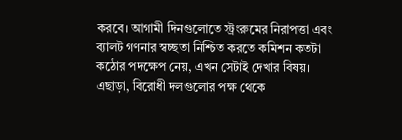করবে। আগামী দিনগুলোতে স্ট্রংরুমের নিরাপত্তা এবং ব্যালট গণনার স্বচ্ছতা নিশ্চিত করতে কমিশন কতটা কঠোর পদক্ষেপ নেয়, এখন সেটাই দেখার বিষয়। এছাড়া, বিরোধী দলগুলোর পক্ষ থেকে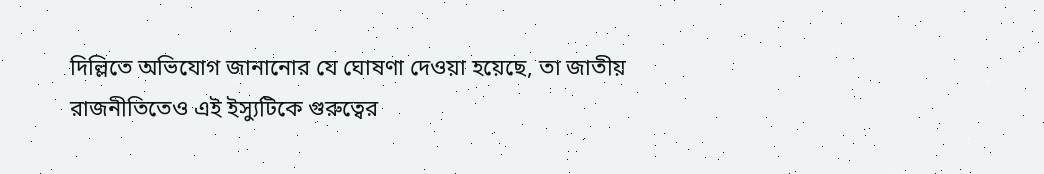দিল্লিতে অভিযোগ জানানোর যে ঘোষণা দেওয়া হয়েছে, তা জাতীয় রাজনীতিতেও এই ইস্যুটিকে গুরুত্বের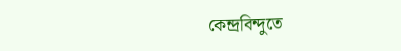কেন্দ্রবিন্দুতে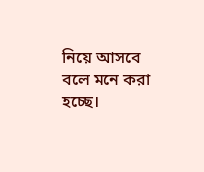নিয়ে আসবে বলে মনে করা হচ্ছে।